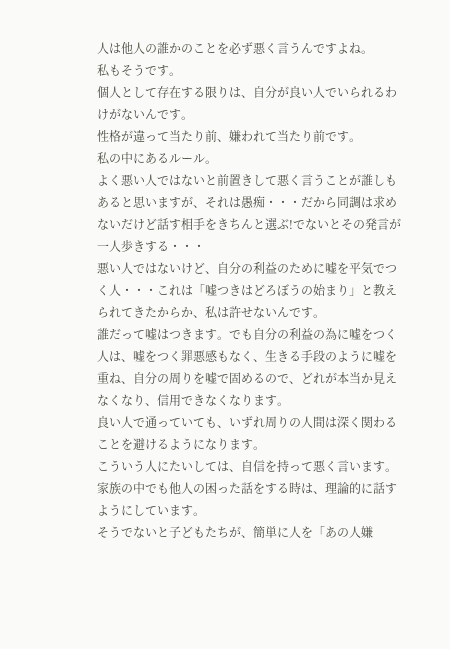人は他人の誰かのことを必ず悪く言うんですよね。
私もそうです。
個人として存在する限りは、自分が良い人でいられるわけがないんです。
性格が違って当たり前、嫌われて当たり前です。
私の中にあるルール。
よく悪い人ではないと前置きして悪く言うことが誰しもあると思いますが、それは愚痴・・・だから同調は求めないだけど話す相手をきちんと選ぶ!でないとその発言が一人歩きする・・・
悪い人ではないけど、自分の利益のために嘘を平気でつく人・・・これは「嘘つきはどろぼうの始まり」と教えられてきたからか、私は許せないんです。
誰だって嘘はつきます。でも自分の利益の為に嘘をつく人は、嘘をつく罪悪感もなく、生きる手段のように嘘を重ね、自分の周りを嘘で固めるので、どれが本当か見えなくなり、信用できなくなります。
良い人で通っていても、いずれ周りの人間は深く関わることを避けるようになります。
こういう人にたいしては、自信を持って悪く言います。
家族の中でも他人の困った話をする時は、理論的に話すようにしています。
そうでないと子どもたちが、簡単に人を「あの人嫌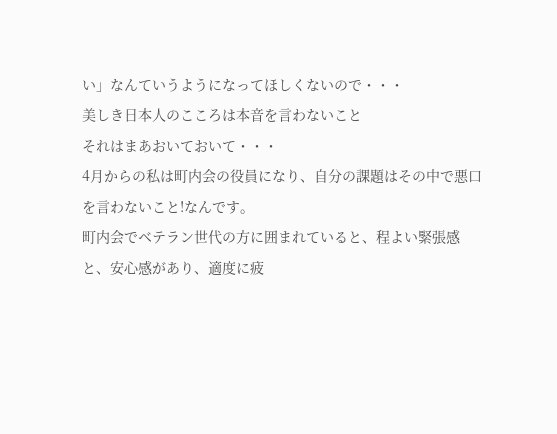い」なんていうようになってほしくないので・・・
美しき日本人のこころは本音を言わないこと
それはまあおいておいて・・・
4月からの私は町内会の役員になり、自分の課題はその中で悪口を言わないこと!なんです。
町内会でベテラン世代の方に囲まれていると、程よい緊張感と、安心感があり、適度に疲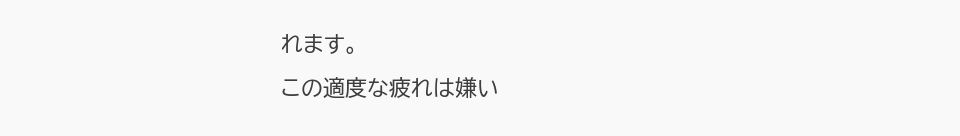れます。
この適度な疲れは嫌い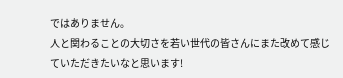ではありません。
人と関わることの大切さを若い世代の皆さんにまた改めて感じていただきたいなと思います!